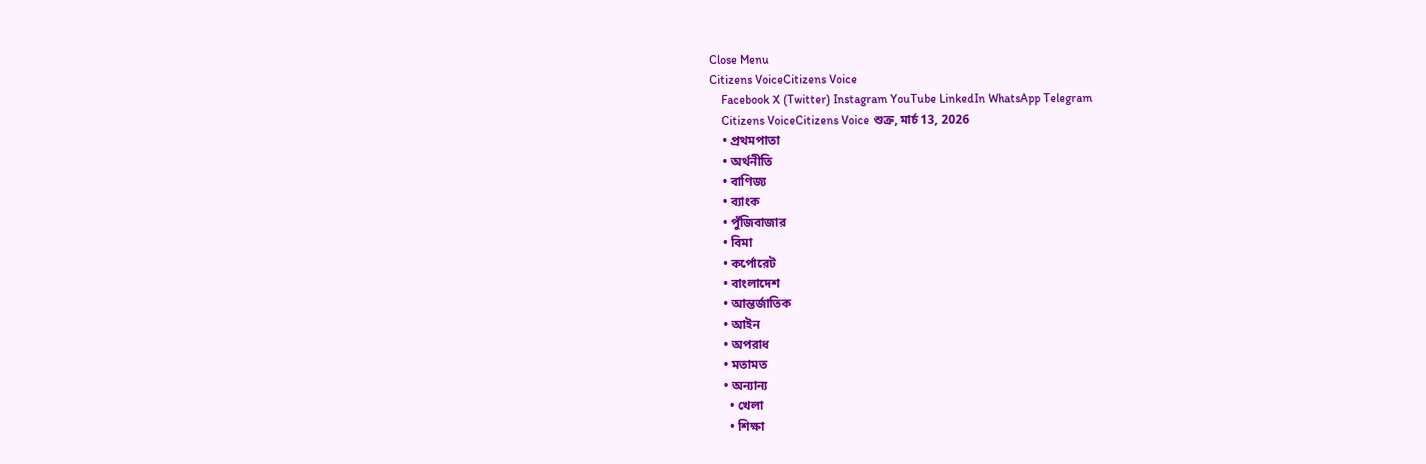Close Menu
Citizens VoiceCitizens Voice
    Facebook X (Twitter) Instagram YouTube LinkedIn WhatsApp Telegram
    Citizens VoiceCitizens Voice শুক্র, মার্চ 13, 2026
    • প্রথমপাতা
    • অর্থনীতি
    • বাণিজ্য
    • ব্যাংক
    • পুঁজিবাজার
    • বিমা
    • কর্পোরেট
    • বাংলাদেশ
    • আন্তর্জাতিক
    • আইন
    • অপরাধ
    • মতামত
    • অন্যান্য
      • খেলা
      • শিক্ষা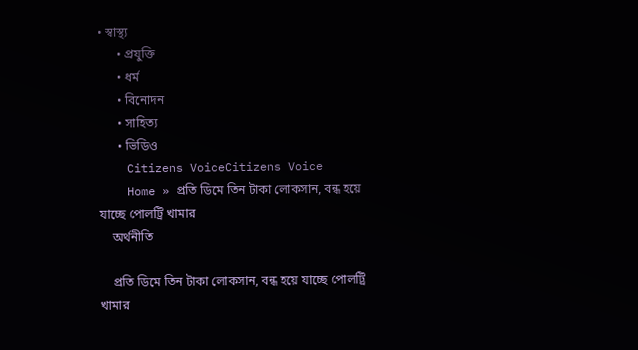• স্বাস্থ্য
      • প্রযুক্তি
      • ধর্ম
      • বিনোদন
      • সাহিত্য
      • ভিডিও
    Citizens VoiceCitizens Voice
    Home » প্রতি ডিমে তিন টাকা লোকসান, বন্ধ হয়ে যাচ্ছে পোলট্রি খামার
    অর্থনীতি

    প্রতি ডিমে তিন টাকা লোকসান, বন্ধ হয়ে যাচ্ছে পোলট্রি খামার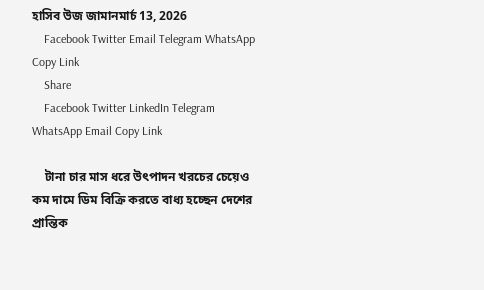হাসিব উজ জামানমার্চ 13, 2026
    Facebook Twitter Email Telegram WhatsApp Copy Link
    Share
    Facebook Twitter LinkedIn Telegram WhatsApp Email Copy Link

    টানা চার মাস ধরে উৎপাদন খরচের চেয়েও কম দামে ডিম বিক্রি করতে বাধ্য হচ্ছেন দেশের প্রান্তিক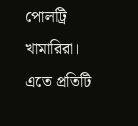পোলট্রি খামারিরা। এতে প্রতিটি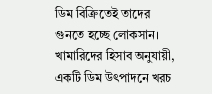ডিম বিক্রিতেই তাদের গুনতে হচ্ছে লোকসান। খামারিদের হিসাব অনুযায়ী, একটি ডিম উৎপাদনে খরচ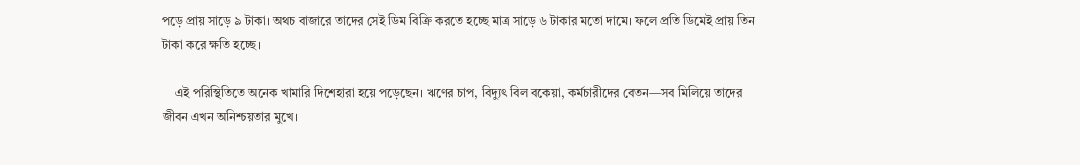পড়ে প্রায় সাড়ে ৯ টাকা। অথচ বাজারে তাদের সেই ডিম বিক্রি করতে হচ্ছে মাত্র সাড়ে ৬ টাকার মতো দামে। ফলে প্রতি ডিমেই প্রায় তিন টাকা করে ক্ষতি হচ্ছে।

    এই পরিস্থিতিতে অনেক খামারি দিশেহারা হয়ে পড়েছেন। ঋণের চাপ, বিদ্যুৎ বিল বকেয়া, কর্মচারীদের বেতন—সব মিলিয়ে তাদের জীবন এখন অনিশ্চয়তার মুখে।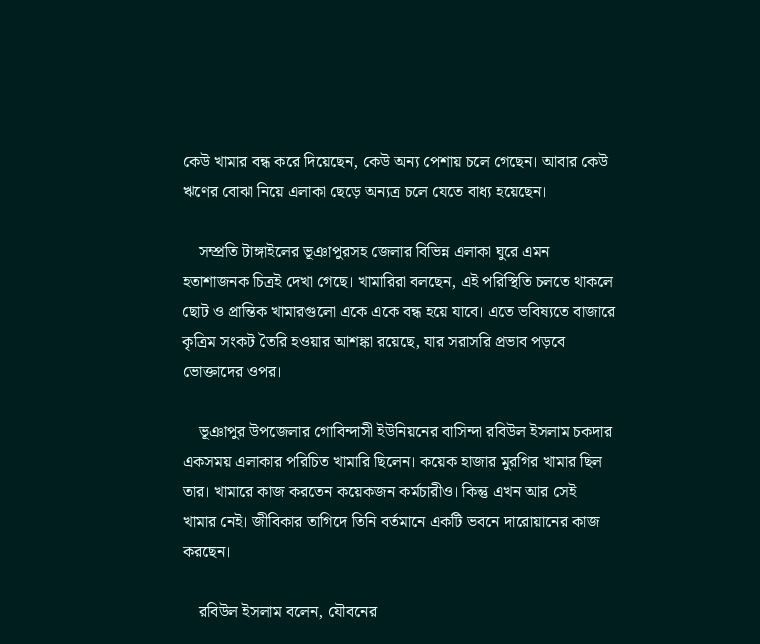কেউ খামার বন্ধ করে দিয়েছেন, কেউ অন্য পেশায় চলে গেছেন। আবার কেউ ঋণের বোঝা নিয়ে এলাকা ছেড়ে অন্যত্র চলে যেতে বাধ্য হয়েছেন।

    সম্প্রতি টাঙ্গাইলের ভূঞাপুরসহ জেলার বিভিন্ন এলাকা ঘুরে এমন হতাশাজনক চিত্রই দেখা গেছে। খামারিরা বলছেন, এই পরিস্থিতি চলতে থাকলে ছোট ও প্রান্তিক খামারগুলো একে একে বন্ধ হয়ে যাবে। এতে ভবিষ্যতে বাজারে কৃত্রিম সংকট তৈরি হওয়ার আশঙ্কা রয়েছে, যার সরাসরি প্রভাব পড়বে ভোক্তাদের ওপর।

    ভূঞাপুর উপজেলার গোবিন্দাসী ইউনিয়নের বাসিন্দা রবিউল ইসলাম চকদার একসময় এলাকার পরিচিত খামারি ছিলেন। কয়েক হাজার মুরগির খামার ছিল তার। খামারে কাজ করতেন কয়েকজন কর্মচারীও। কিন্তু এখন আর সেই খামার নেই। জীবিকার তাগিদে তিনি বর্তমানে একটি ভবনে দারোয়ানের কাজ করছেন।

    রবিউল ইসলাম বলেন, যৌবনের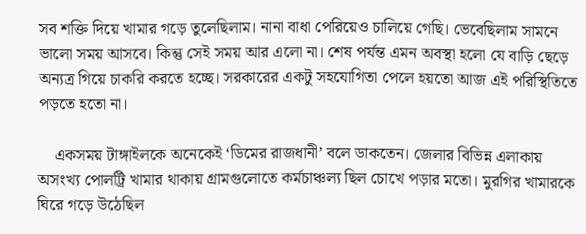সব শক্তি দিয়ে খামার গড়ে তুলেছিলাম। নানা বাধা পেরিয়েও চালিয়ে গেছি। ভেবেছিলাম সামনে ভালো সময় আসবে। কিন্তু সেই সময় আর এলো না। শেষ পর্যন্ত এমন অবস্থা হলো যে বাড়ি ছেড়ে অন্যত্র গিয়ে চাকরি করতে হচ্ছে। সরকারের একটু সহযোগিতা পেলে হয়তো আজ এই পরিস্থিতিতে পড়তে হতো না।

    একসময় টাঙ্গাইলকে অনেকেই ‘ডিমের রাজধানী’ বলে ডাকতেন। জেলার বিভিন্ন এলাকায় অসংখ্য পোলট্রি খামার থাকায় গ্রামগুলোতে কর্মচাঞ্চল্য ছিল চোখে পড়ার মতো। মুরগির খামারকে ঘিরে গড়ে উঠেছিল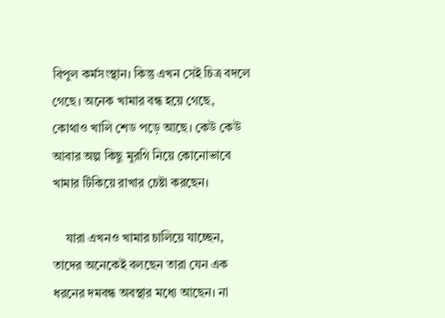বিপুল কর্মসংস্থান। কিন্তু এখন সেই চিত্র বদলে গেছে। অনেক খামার বন্ধ হয়ে গেছে, কোথাও খালি শেড পড়ে আছে। কেউ কেউ আবার অল্প কিছু মুরগি নিয়ে কোনোভাবে খামার টিকিয়ে রাখার চেষ্টা করছেন।

    যারা এখনও খামার চালিয়ে যাচ্ছেন, তাদের অনেকেই বলছেন তারা যেন এক ধরনের দমবন্ধ অবস্থার মধ্যে আছেন। না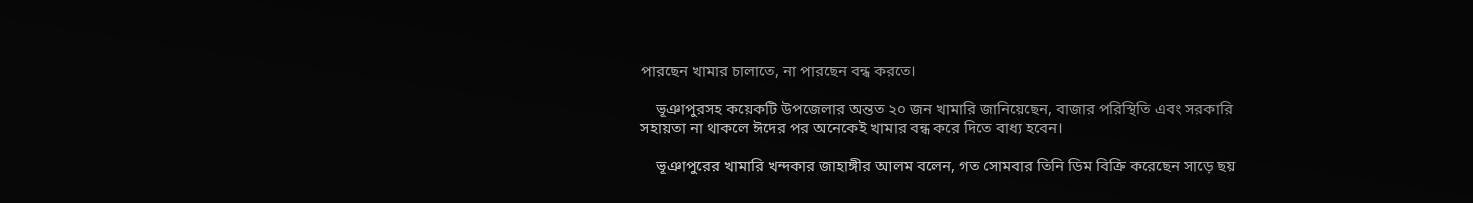পারছেন খামার চালাতে, না পারছেন বন্ধ করতে।

    ভূঞাপুরসহ কয়েকটি উপজেলার অন্তত ২০ জন খামারি জানিয়েছেন, বাজার পরিস্থিতি এবং সরকারি সহায়তা না থাকলে ঈদের পর অনেকেই খামার বন্ধ করে দিতে বাধ্য হবেন।

    ভূঞাপুরের খামারি খন্দকার জাহাঙ্গীর আলম বলেন, গত সোমবার তিনি ডিম বিক্রি করেছেন সাড়ে ছয়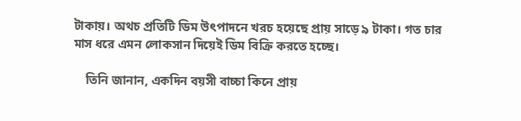টাকায়। অথচ প্রতিটি ডিম উৎপাদনে খরচ হয়েছে প্রায় সাড়ে ৯ টাকা। গত চার মাস ধরে এমন লোকসান দিয়েই ডিম বিক্রি করতে হচ্ছে।

    তিনি জানান, একদিন বয়সী বাচ্চা কিনে প্রায়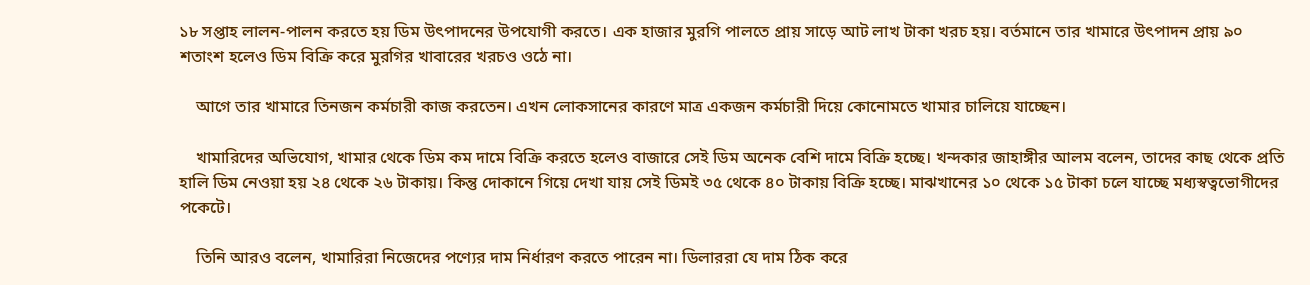১৮ সপ্তাহ লালন-পালন করতে হয় ডিম উৎপাদনের উপযোগী করতে। এক হাজার মুরগি পালতে প্রায় সাড়ে আট লাখ টাকা খরচ হয়। বর্তমানে তার খামারে উৎপাদন প্রায় ৯০ শতাংশ হলেও ডিম বিক্রি করে মুরগির খাবারের খরচও ওঠে না।

    আগে তার খামারে তিনজন কর্মচারী কাজ করতেন। এখন লোকসানের কারণে মাত্র একজন কর্মচারী দিয়ে কোনোমতে খামার চালিয়ে যাচ্ছেন।

    খামারিদের অভিযোগ, খামার থেকে ডিম কম দামে বিক্রি করতে হলেও বাজারে সেই ডিম অনেক বেশি দামে বিক্রি হচ্ছে। খন্দকার জাহাঙ্গীর আলম বলেন, তাদের কাছ থেকে প্রতি হালি ডিম নেওয়া হয় ২৪ থেকে ২৬ টাকায়। কিন্তু দোকানে গিয়ে দেখা যায় সেই ডিমই ৩৫ থেকে ৪০ টাকায় বিক্রি হচ্ছে। মাঝখানের ১০ থেকে ১৫ টাকা চলে যাচ্ছে মধ্যস্বত্বভোগীদের পকেটে।

    তিনি আরও বলেন, খামারিরা নিজেদের পণ্যের দাম নির্ধারণ করতে পারেন না। ডিলাররা যে দাম ঠিক করে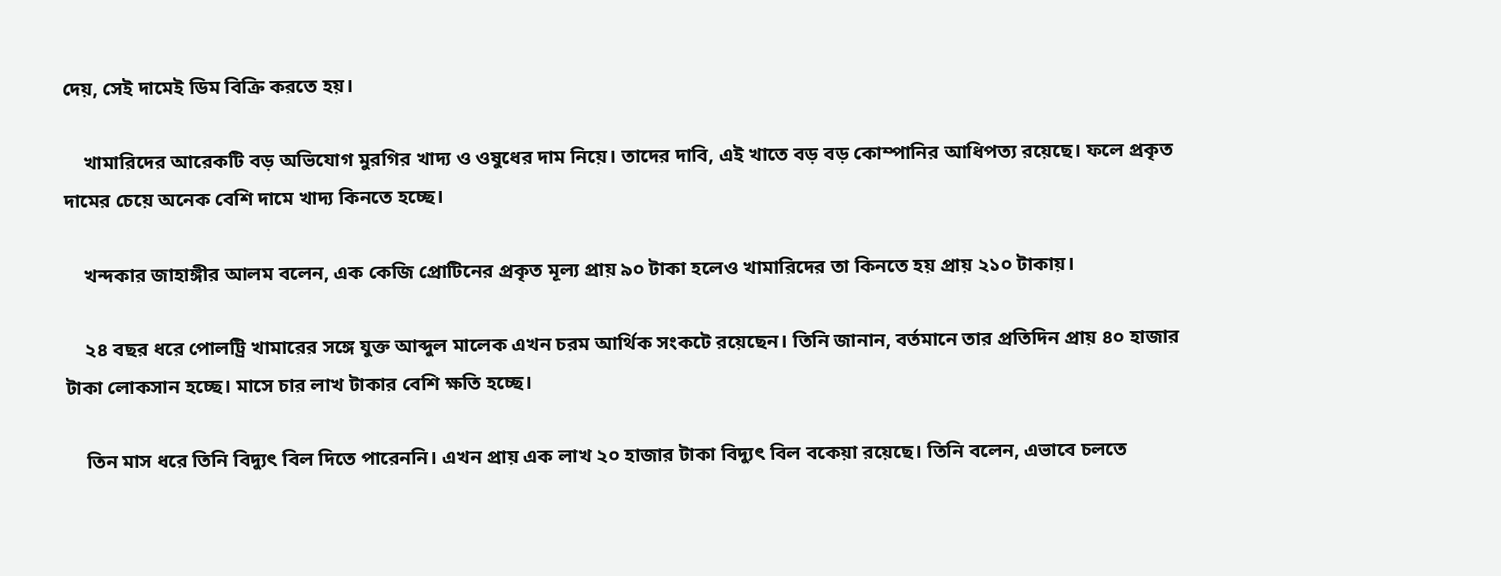দেয়, সেই দামেই ডিম বিক্রি করতে হয়।

    খামারিদের আরেকটি বড় অভিযোগ মুরগির খাদ্য ও ওষুধের দাম নিয়ে। তাদের দাবি, এই খাতে বড় বড় কোম্পানির আধিপত্য রয়েছে। ফলে প্রকৃত দামের চেয়ে অনেক বেশি দামে খাদ্য কিনতে হচ্ছে।

    খন্দকার জাহাঙ্গীর আলম বলেন, এক কেজি প্রোটিনের প্রকৃত মূল্য প্রায় ৯০ টাকা হলেও খামারিদের তা কিনতে হয় প্রায় ২১০ টাকায়।

    ২৪ বছর ধরে পোলট্রি খামারের সঙ্গে যুক্ত আব্দুল মালেক এখন চরম আর্থিক সংকটে রয়েছেন। তিনি জানান, বর্তমানে তার প্রতিদিন প্রায় ৪০ হাজার টাকা লোকসান হচ্ছে। মাসে চার লাখ টাকার বেশি ক্ষতি হচ্ছে।

    তিন মাস ধরে তিনি বিদ্যুৎ বিল দিতে পারেননি। এখন প্রায় এক লাখ ২০ হাজার টাকা বিদ্যুৎ বিল বকেয়া রয়েছে। তিনি বলেন, এভাবে চলতে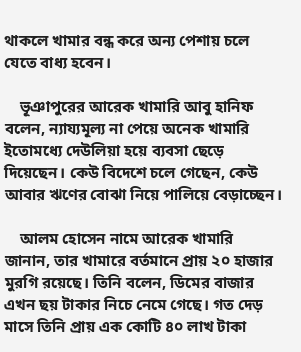থাকলে খামার বন্ধ করে অন্য পেশায় চলে যেতে বাধ্য হবেন।

    ভূঞাপুরের আরেক খামারি আবু হানিফ বলেন, ন্যায্যমূল্য না পেয়ে অনেক খামারি ইতোমধ্যে দেউলিয়া হয়ে ব্যবসা ছেড়ে দিয়েছেন। কেউ বিদেশে চলে গেছেন, কেউ আবার ঋণের বোঝা নিয়ে পালিয়ে বেড়াচ্ছেন।

    আলম হোসেন নামে আরেক খামারি জানান, তার খামারে বর্তমানে প্রায় ২০ হাজার মুরগি রয়েছে। তিনি বলেন, ডিমের বাজার এখন ছয় টাকার নিচে নেমে গেছে। গত দেড় মাসে তিনি প্রায় এক কোটি ৪০ লাখ টাকা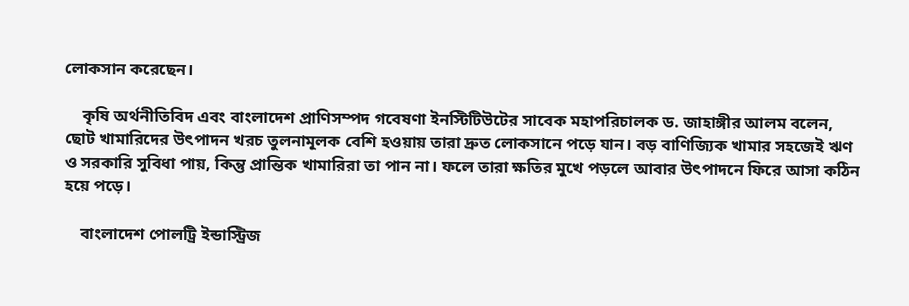লোকসান করেছেন।

    কৃষি অর্থনীতিবিদ এবং বাংলাদেশ প্রাণিসম্পদ গবেষণা ইনস্টিটিউটের সাবেক মহাপরিচালক ড. জাহাঙ্গীর আলম বলেন, ছোট খামারিদের উৎপাদন খরচ তুলনামূলক বেশি হওয়ায় তারা দ্রুত লোকসানে পড়ে যান। বড় বাণিজ্যিক খামার সহজেই ঋণ ও সরকারি সুবিধা পায়, কিন্তু প্রান্তিক খামারিরা তা পান না। ফলে তারা ক্ষতির মুখে পড়লে আবার উৎপাদনে ফিরে আসা কঠিন হয়ে পড়ে।

    বাংলাদেশ পোলট্রি ইন্ডাস্ট্রিজ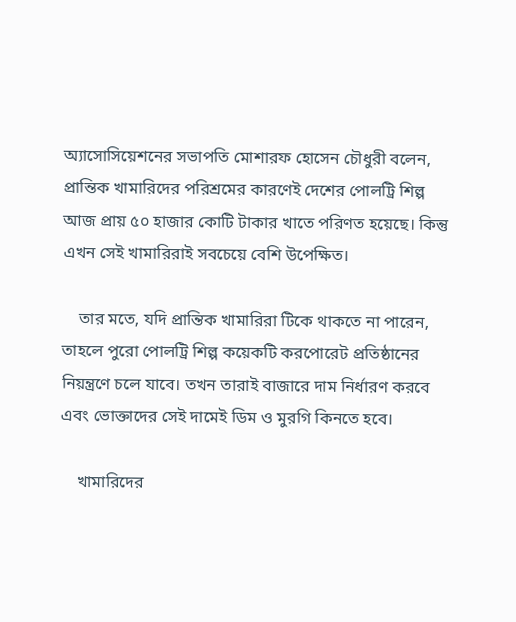অ্যাসোসিয়েশনের সভাপতি মোশারফ হোসেন চৌধুরী বলেন, প্রান্তিক খামারিদের পরিশ্রমের কারণেই দেশের পোলট্রি শিল্প আজ প্রায় ৫০ হাজার কোটি টাকার খাতে পরিণত হয়েছে। কিন্তু এখন সেই খামারিরাই সবচেয়ে বেশি উপেক্ষিত।

    তার মতে, যদি প্রান্তিক খামারিরা টিকে থাকতে না পারেন, তাহলে পুরো পোলট্রি শিল্প কয়েকটি করপোরেট প্রতিষ্ঠানের নিয়ন্ত্রণে চলে যাবে। তখন তারাই বাজারে দাম নির্ধারণ করবে এবং ভোক্তাদের সেই দামেই ডিম ও মুরগি কিনতে হবে।

    খামারিদের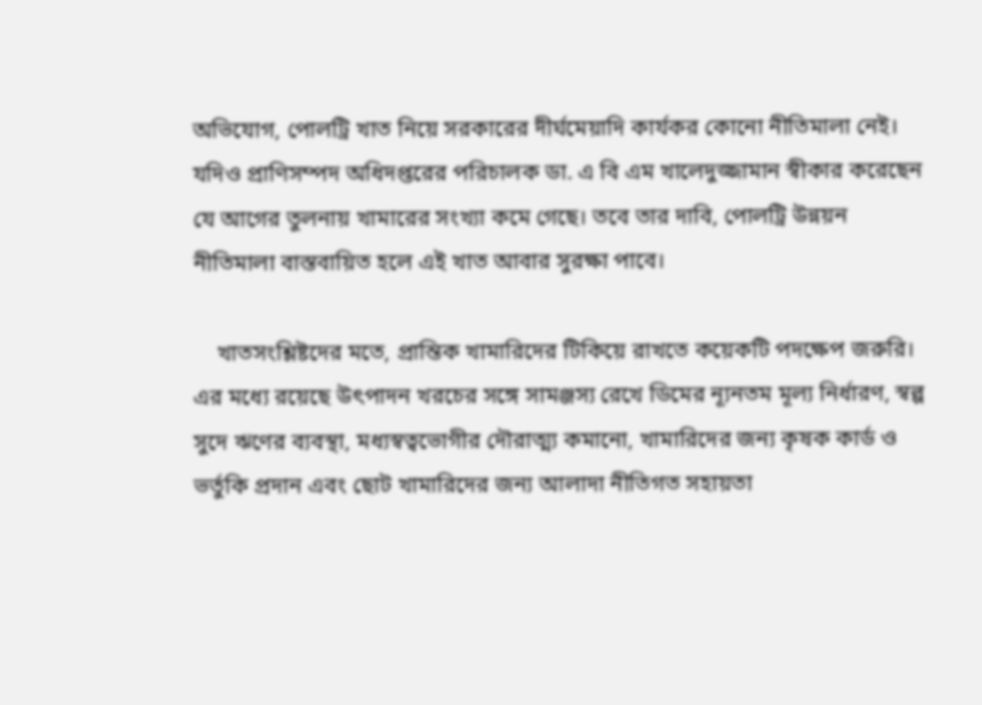অভিযোগ, পোলট্রি খাত নিয়ে সরকারের দীর্ঘমেয়াদি কার্যকর কোনো নীতিমালা নেই। যদিও প্রাণিসম্পদ অধিদপ্তরের পরিচালক ডা. এ বি এম খালেদুজ্জামান স্বীকার করেছেন যে আগের তুলনায় খামারের সংখ্যা কমে গেছে। তবে তার দাবি, পোলট্রি উন্নয়ন নীতিমালা বাস্তবায়িত হলে এই খাত আবার সুরক্ষা পাবে।

    খাতসংশ্লিষ্টদের মতে, প্রান্তিক খামারিদের টিকিয়ে রাখতে কয়েকটি পদক্ষেপ জরুরি। এর মধ্যে রয়েছে উৎপাদন খরচের সঙ্গে সামঞ্জস্য রেখে ডিমের ন্যূনতম মূল্য নির্ধারণ, স্বল্প সুদে ঋণের ব্যবস্থা, মধ্যস্বত্বভোগীর দৌরাত্ম্য কমানো, খামারিদের জন্য কৃষক কার্ড ও ভর্তুকি প্রদান এবং ছোট খামারিদের জন্য আলাদা নীতিগত সহায়তা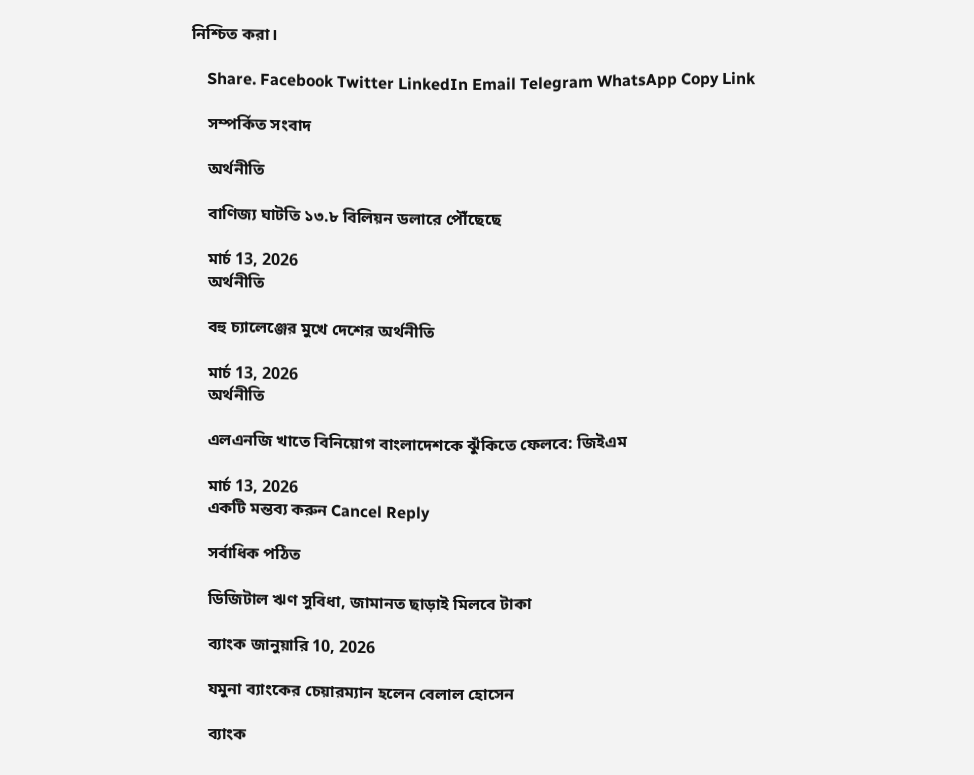নিশ্চিত করা।

    Share. Facebook Twitter LinkedIn Email Telegram WhatsApp Copy Link

    সম্পর্কিত সংবাদ

    অর্থনীতি

    বাণিজ্য ঘাটতি ১৩.৮ বিলিয়ন ডলারে পৌঁছেছে

    মার্চ 13, 2026
    অর্থনীতি

    বহু চ্যালেঞ্জের মুখে দেশের অর্থনীতি

    মার্চ 13, 2026
    অর্থনীতি

    এলএনজি খাতে বিনিয়োগ বাংলাদেশকে ঝুঁকিতে ফেলবে: জিইএম

    মার্চ 13, 2026
    একটি মন্তব্য করুন Cancel Reply

    সর্বাধিক পঠিত

    ডিজিটাল ঋণ সুবিধা, জামানত ছাড়াই মিলবে টাকা

    ব্যাংক জানুয়ারি 10, 2026

    যমুনা ব্যাংকের চেয়ারম্যান হলেন বেলাল হোসেন

    ব্যাংক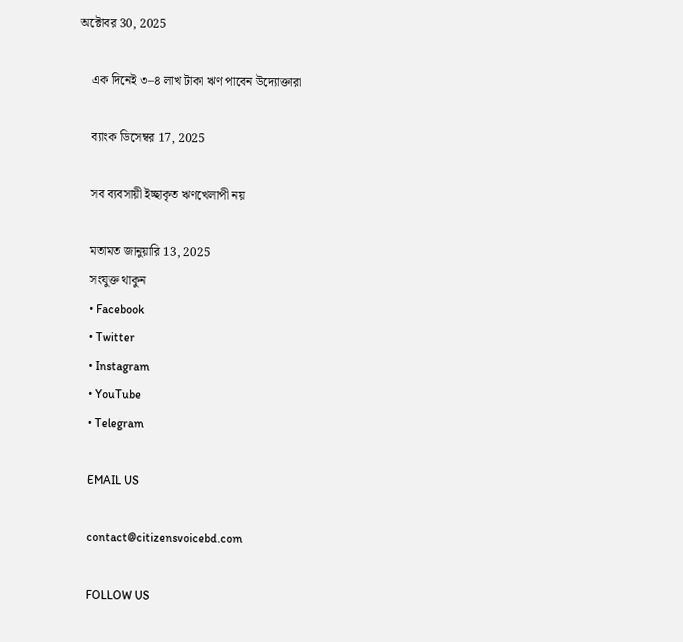অক্টোবর 30, 2025

    এক দিনেই ৩–৪ লাখ টাকা ঋণ পাবেন উদ্যোক্তারা

    ব্যাংক ডিসেম্বর 17, 2025

    সব ব্যবসায়ী ইচ্ছাকৃত ঋণখেলাপী নয়

    মতামত জানুয়ারি 13, 2025
    সংযুক্ত থাকুন
    • Facebook
    • Twitter
    • Instagram
    • YouTube
    • Telegram

    EMAIL US

    contact@citizensvoicebd.com

    FOLLOW US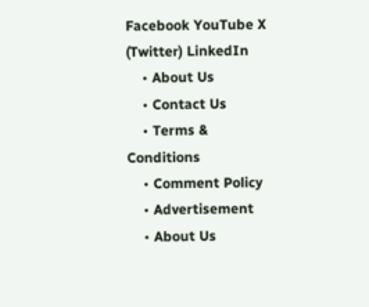Facebook YouTube X (Twitter) LinkedIn
    • About Us
    • Contact Us
    • Terms & Conditions
    • Comment Policy
    • Advertisement
    • About Us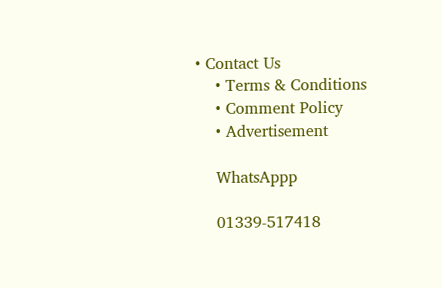• Contact Us
    • Terms & Conditions
    • Comment Policy
    • Advertisement

    WhatsAppp

    01339-517418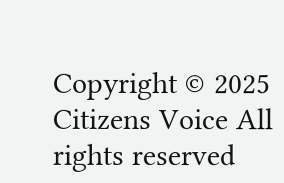Copyright © 2025 Citizens Voice All rights reserved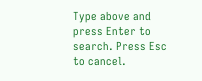Type above and press Enter to search. Press Esc to cancel.